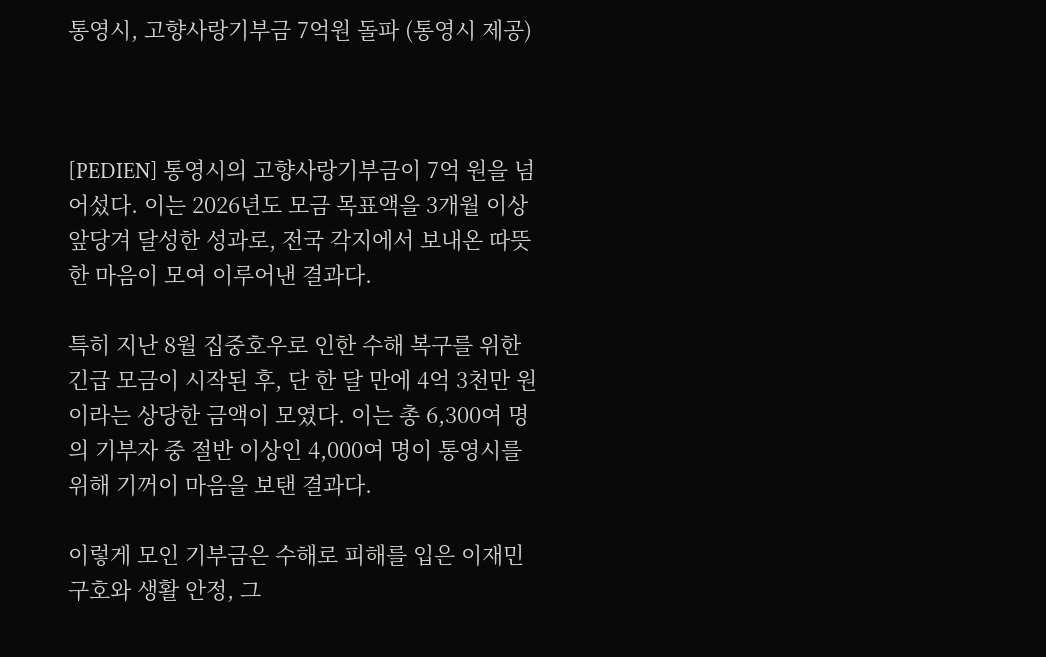통영시, 고향사랑기부금 7억원 돌파 (통영시 제공)



[PEDIEN] 통영시의 고향사랑기부금이 7억 원을 넘어섰다. 이는 2026년도 모금 목표액을 3개월 이상 앞당겨 달성한 성과로, 전국 각지에서 보내온 따뜻한 마음이 모여 이루어낸 결과다.

특히 지난 8월 집중호우로 인한 수해 복구를 위한 긴급 모금이 시작된 후, 단 한 달 만에 4억 3천만 원이라는 상당한 금액이 모였다. 이는 총 6,300여 명의 기부자 중 절반 이상인 4,000여 명이 통영시를 위해 기꺼이 마음을 보탠 결과다.

이렇게 모인 기부금은 수해로 피해를 입은 이재민 구호와 생활 안정, 그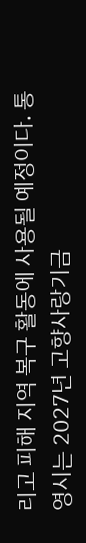리고 피해 지역 복구 활동에 사용될 예정이다. 통영시는 2027년 고향사랑기금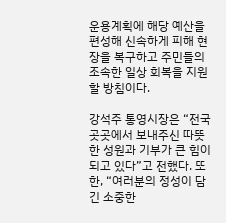운용계획에 해당 예산을 편성해 신속하게 피해 현장을 복구하고 주민들의 조속한 일상 회복을 지원할 방침이다.

강석주 통영시장은 “전국 곳곳에서 보내주신 따뜻한 성원과 기부가 큰 힘이 되고 있다”고 전했다. 또한, “여러분의 정성이 담긴 소중한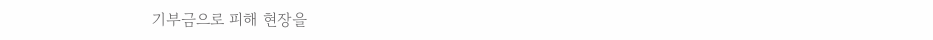기부금으로 피해 현장을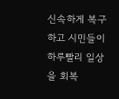신속하게 복구하고 시민들이 하루빨리 일상을 회복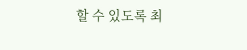할 수 있도록 최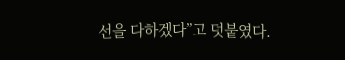선을 다하겠다”고 덧붙였다.